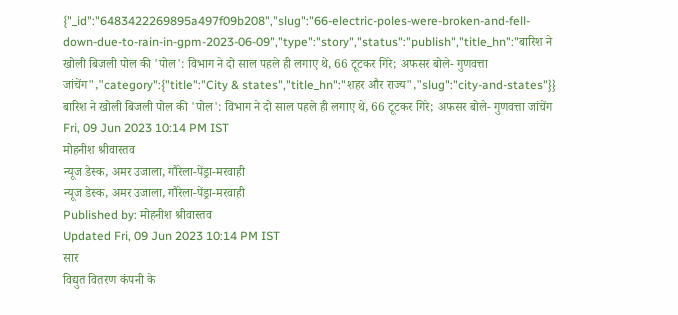{"_id":"6483422269895a497f09b208","slug":"66-electric-poles-were-broken-and-fell-down-due-to-rain-in-gpm-2023-06-09","type":"story","status":"publish","title_hn":"बारिश ने खोली बिजली पोल की 'पोल': विभाग ने दो साल पहले ही लगाए थे, 66 टूटकर गिरे; अफसर बोले- गुणवत्ता जांचेंग","category":{"title":"City & states","title_hn":"शहर और राज्य","slug":"city-and-states"}}
बारिश ने खोली बिजली पोल की 'पोल': विभाग ने दो साल पहले ही लगाए थे, 66 टूटकर गिरे; अफसर बोले- गुणवत्ता जांचेंग
Fri, 09 Jun 2023 10:14 PM IST
मोहनीश श्रीवास्तव
न्यूज डेस्क, अमर उजाला, गौरेला-पेंड्रा-मरवाही
न्यूज डेस्क, अमर उजाला, गौरेला-पेंड्रा-मरवाही
Published by: मोहनीश श्रीवास्तव
Updated Fri, 09 Jun 2023 10:14 PM IST
सार
विद्युत वितरण कंपनी के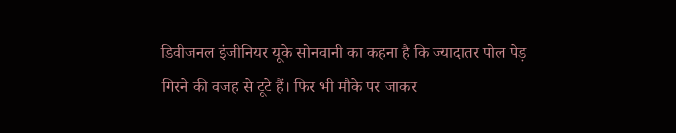डिवीजनल इंजीनियर यूके सोनवानी का कहना है कि ज्यादातर पोल पेड़ गिरने की वजह से टूटे हैं। फिर भी मौके पर जाकर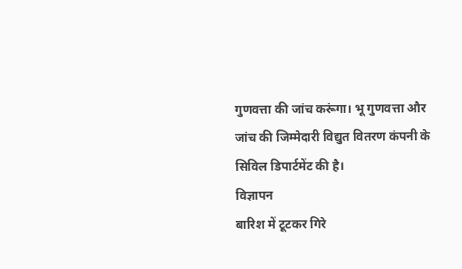गुणवत्ता की जांच करूंगा। भू गुणवत्ता और जांच की जिम्मेदारी विद्युत वितरण कंपनी के सिविल डिपार्टमेंट की है।
विज्ञापन
बारिश में टूटकर गिरे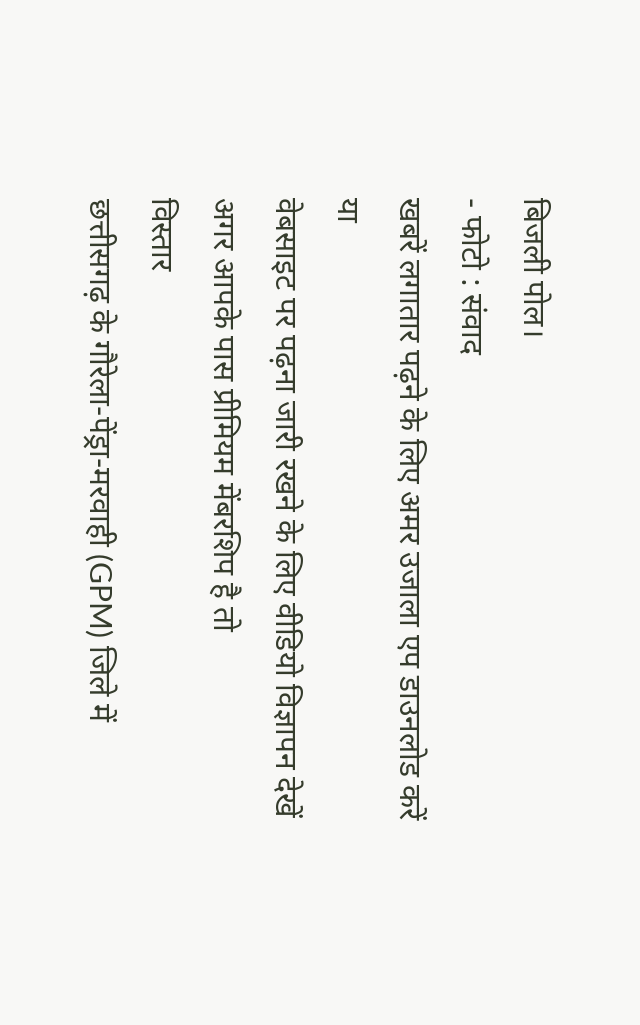बिजली पोल।
- फोटो : संवाद
खबरें लगातार पढ़ने के लिए अमर उजाला एप डाउनलोड करें
या
वेबसाइट पर पढ़ना जारी रखने के लिए वीडियो विज्ञापन देखें
अगर आपके पास प्रीमियम मेंबरशिप है तो
विस्तार
छत्तीसगढ़ के गौरेला-पेंड्रा-मरवाही (GPM) जिले में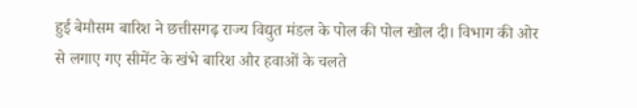हुई बेमौसम बारिश ने छत्तीसगढ़ राज्य विद्युत मंडल के पोल की पोल खोल दी। विभाग की ओर से लगाए गए सीमेंट के खंभे बारिश और हवाओं के चलते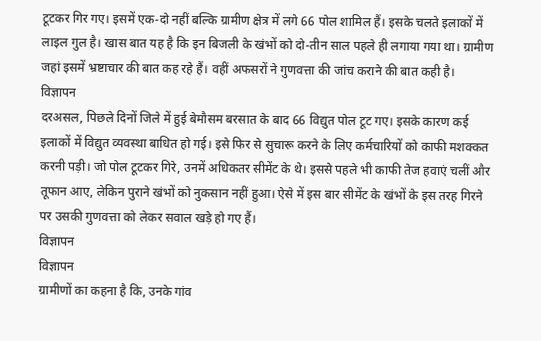टूटकर गिर गए। इसमें एक-दो नहीं बल्कि ग्रामीण क्षेत्र में लगे 66 पोल शामिल हैं। इसके चलते इलाकों में लाइल गुल है। खास बात यह है कि इन बिजली के खंभों को दो-तीन साल पहले ही लगाया गया था। ग्रामीण जहां इसमें भ्रष्टाचार की बात कह रहे हैं। वहीं अफसरों ने गुणवत्ता की जांच कराने की बात कही है।
विज्ञापन
दरअसल, पिछले दिनों जिले में हुई बेमौसम बरसात के बाद 66 विद्युत पोल टूट गए। इसके कारण कई इलाकों में विद्युत व्यवस्था बाधित हो गई। इसे फिर से सुचारू करने के लिए कर्मचारियों को काफी मशक्कत करनी पड़ी। जो पोल टूटकर गिरे, उनमें अधिकतर सीमेंट के थे। इससे पहले भी काफी तेज हवाएं चलीं और तूफान आए, लेकिन पुराने खंभों को नुकसान नहीं हुआ। ऐसे में इस बार सीमेंट के खंभों के इस तरह गिरने पर उसकी गुणवत्ता को लेकर सवाल खड़े हो गए हैं।
विज्ञापन
विज्ञापन
ग्रामीणों का कहना है कि, उनके गांव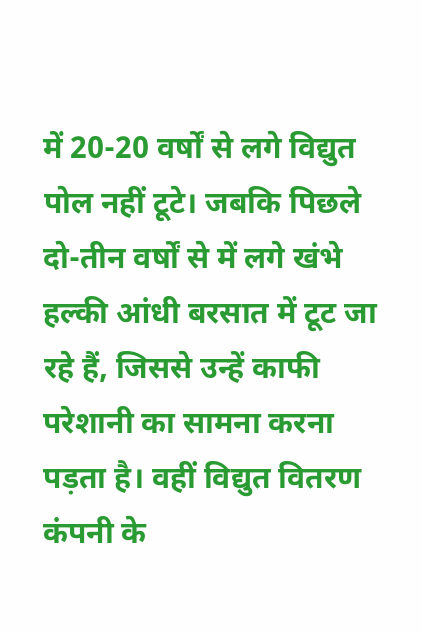में 20-20 वर्षों से लगे विद्युत पोल नहीं टूटे। जबकि पिछले दो-तीन वर्षों से में लगे खंभे हल्की आंधी बरसात में टूट जा रहे हैं, जिससे उन्हें काफी परेशानी का सामना करना पड़ता है। वहीं विद्युत वितरण कंपनी के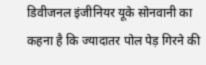डिवीजनल इंजीनियर यूके सोनवानी का कहना है कि ज्यादातर पोल पेड़ गिरने की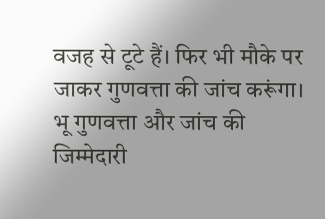वजह से टूटे हैं। फिर भी मौके पर जाकर गुणवत्ता की जांच करूंगा। भू गुणवत्ता और जांच की जिम्मेदारी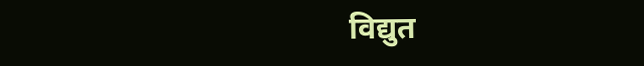विद्युत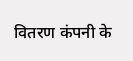वितरण कंपनी के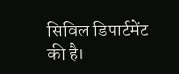सिविल डिपार्टमेंट की है।